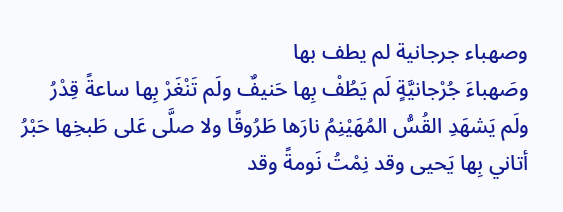وصهباء جرجانية لم يطف بها
وصَهباءَ جُرْجانيَّةٍ لَم يَطُفْ بِها حَنيفٌ ولَم تَنْغَرْ بِها ساعةً قِدْرُ
ولَم يَشهَدِ القُسُّ المُهَيْنِمُ نارَها طَرُوقًا ولا صلَّى عَلى طَبخِها حَبْرُ
أتاني بِها يَحيى وقد نِمْتُ نَومةً وقد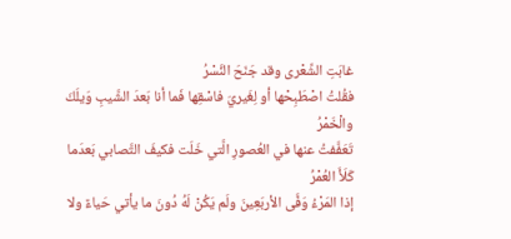غابَتِ الشِّعْرى وقد جَنَحَ النَّسْرُ
فقُلتُ اصْطَبِحْها أو لِغَيريَ فاسْقِها فَما أنا بَعدَ الشَّيبِ وَيلَكَ والْخَمْرُ
تَعَفَّفتُ عنها في العُصورِ الَّتي خَلَت فكيفَ التَّصابي بَعدَما كَلَأَ العُمْرُ
إذا المَرْءُ وَفَّى الأربَعِينَ ولَم يَكُنْ لَهُ دُونَ ما يأتي حَياءٌ ولا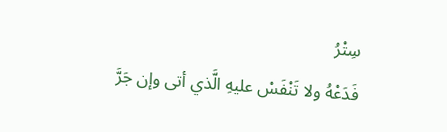سِتْرُ
فَدَعْهُ ولا تَنْفَسْ عليهِ الَّذي أتى وإن جَرَّ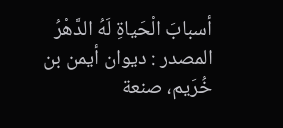أسبابَ الْحَياةِ لَهُ الدَّهْرُ
المصدر : ديوان أيمن بن خُرَيم، صنعة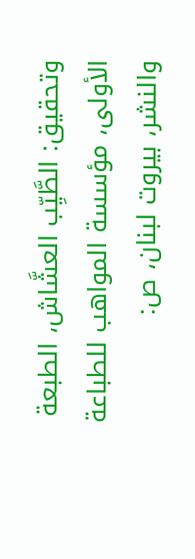وتحقيق: الطَّيِّب العشَّاش، الطبعة الأولى، مؤسسة المواهب للطباعة والنشر، بيروت لبنان، ص: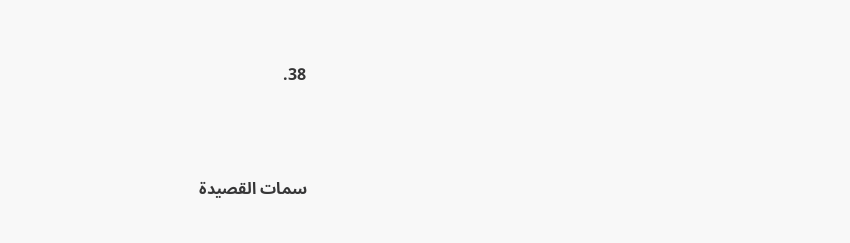38.





سمات القصيدة